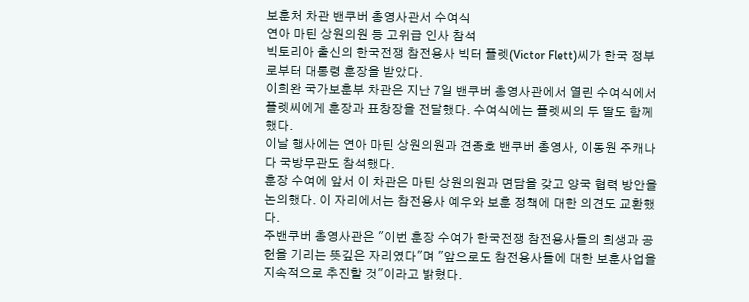보훈처 차관 밴쿠버 총영사관서 수여식
연아 마틴 상원의원 등 고위급 인사 참석
빅토리아 출신의 한국전쟁 참전용사 빅터 플렛(Victor Flett)씨가 한국 정부로부터 대통령 훈장을 받았다.
이희완 국가보훈부 차관은 지난 7일 밴쿠버 총영사관에서 열린 수여식에서 플렛씨에게 훈장과 표창장을 전달했다. 수여식에는 플렛씨의 두 딸도 함께했다.
이날 행사에는 연아 마틴 상원의원과 견종호 밴쿠버 총영사, 이동원 주캐나다 국방무관도 참석했다.
훈장 수여에 앞서 이 차관은 마틴 상원의원과 면담을 갖고 양국 협력 방안을 논의했다. 이 자리에서는 참전용사 예우와 보훈 정책에 대한 의견도 교환했다.
주밴쿠버 총영사관은 "이번 훈장 수여가 한국전쟁 참전용사들의 희생과 공헌을 기리는 뜻깊은 자리였다"며 "앞으로도 참전용사들에 대한 보훈사업을 지속적으로 추진할 것"이라고 밝혔다.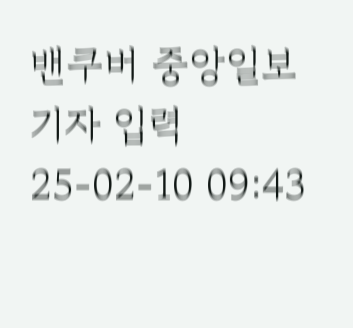밴쿠버 중앙일보 기자 입력25-02-10 09:43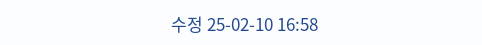수정 25-02-10 16:58